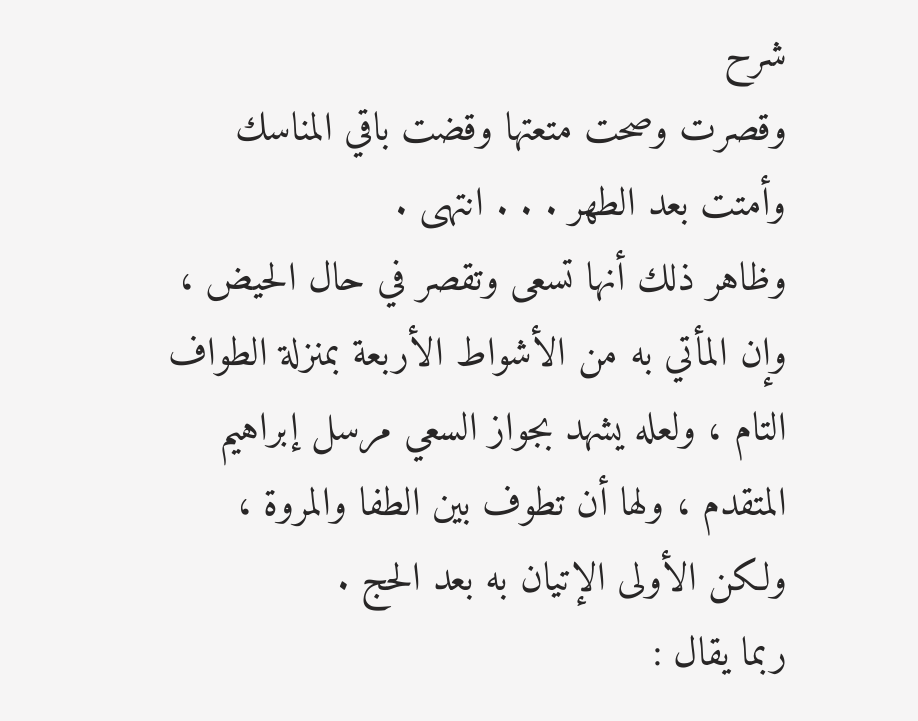شرح
وقصرت وصحت متعتها وقضت باقي المناسك وأمتت بعد الطهر . . . انتهى .
وظاهر ذلك أنها تسعى وتقصر في حال الحيض ، وإن المأتي به من الأشواط الأربعة بمنزلة الطواف التام ، ولعله يشهد بجواز السعي مرسل إبراهيم المتقدم ، ولها أن تطوف بين الطفا والمروة ، ولكن الأولى الإتيان به بعد الحج .
ربما يقال :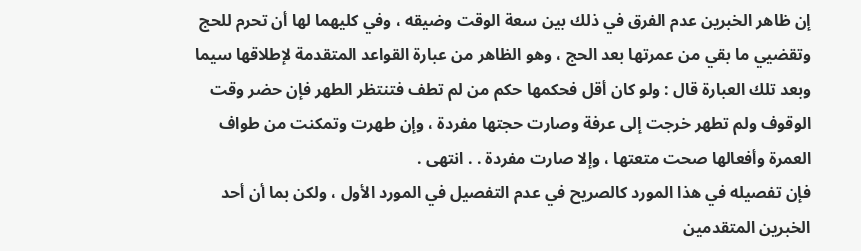إن ظاهر الخبرين عدم الفرق في ذلك بين سعة الوقت وضيقه ، وفي كليهما لها أن تحرم للحج وتقضيي ما بقي من عمرتها بعد الحج ، وهو الظاهر من عبارة القواعد المتقدمة لإطلاقها سيما وبعد تلك العبارة قال : ولو كان أقل فحكمها حكم من لم تطف فتنتظر الطهر فإن حضر وقت الوقوف ولم تطهر خرجت إلى عرفة وصارت حجتها مفردة ، وإن طهرت وتمكنت من طواف العمرة وأفعالها صحت متعتها ، وإلا صارت مفردة . . انتهى .
فإن تفصيله في هذا المورد كالصريح في عدم التفصيل في المورد الأول ، ولكن بما أن أحد الخبرين المتقدمين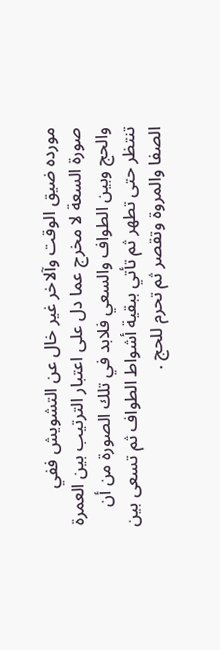مورده ضيق الوقت وآلاخر غير خال عن التشويش ففي صورة السعة لا مخرج عما دل على اعتبار الترتيب بين العمرة والحج وبين الطواف والسعي فلابد في تلك الصورة من أن تنتظر حتى تطهر ثم تأتي ببقية أشواط الطواف ثم تسعى بين الصفا والمروة وتقصر ثم تحرم للحج .